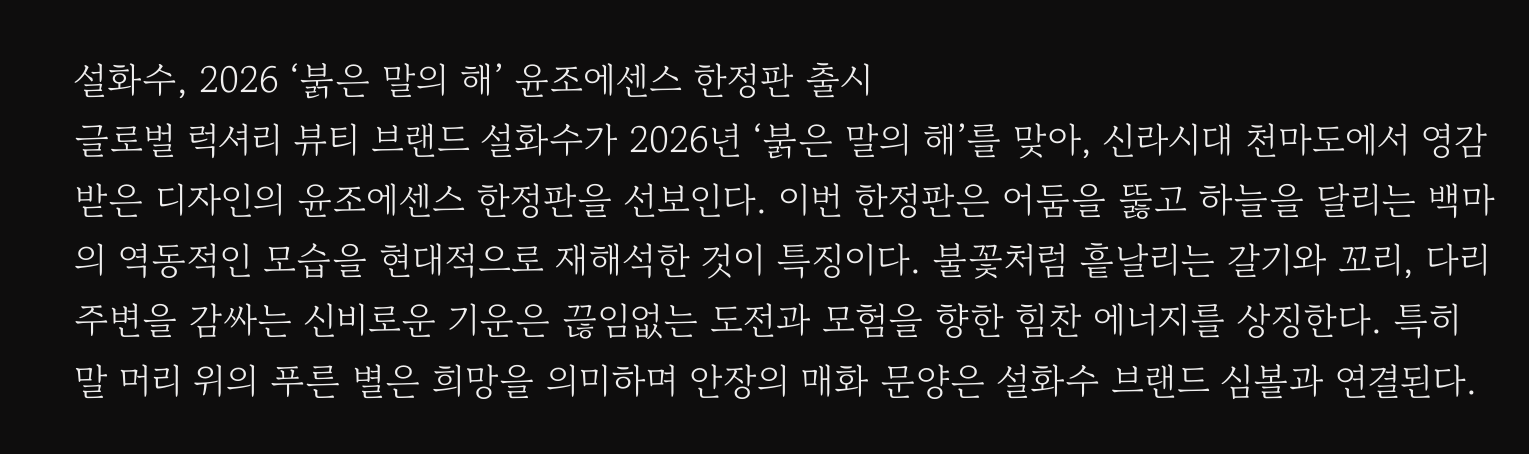설화수, 2026 ‘붉은 말의 해’ 윤조에센스 한정판 출시
글로벌 럭셔리 뷰티 브랜드 설화수가 2026년 ‘붉은 말의 해’를 맞아, 신라시대 천마도에서 영감받은 디자인의 윤조에센스 한정판을 선보인다. 이번 한정판은 어둠을 뚫고 하늘을 달리는 백마의 역동적인 모습을 현대적으로 재해석한 것이 특징이다. 불꽃처럼 흩날리는 갈기와 꼬리, 다리 주변을 감싸는 신비로운 기운은 끊임없는 도전과 모험을 향한 힘찬 에너지를 상징한다. 특히 말 머리 위의 푸른 별은 희망을 의미하며 안장의 매화 문양은 설화수 브랜드 심볼과 연결된다.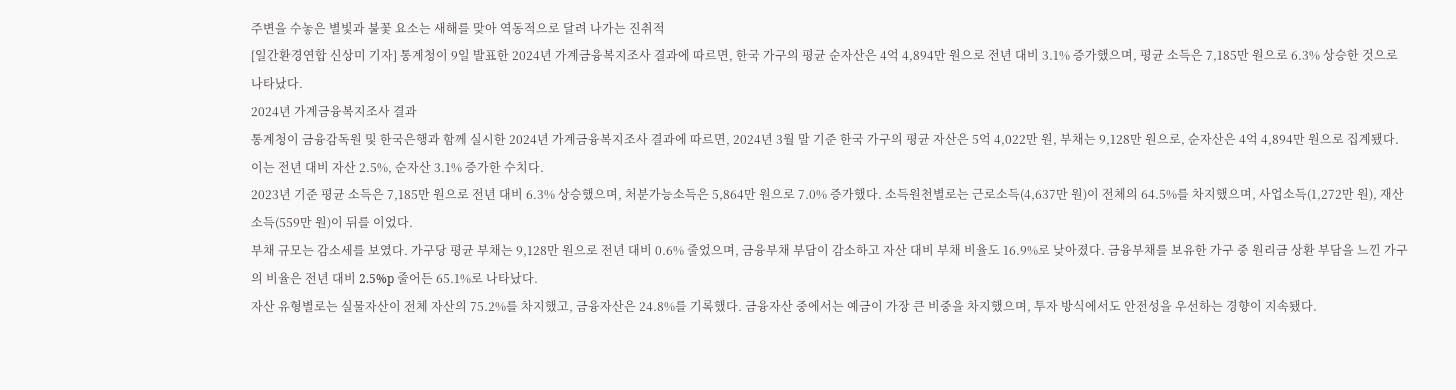주변을 수놓은 별빛과 불꽃 요소는 새해를 맞아 역동적으로 달려 나가는 진취적
[일간환경연합 신상미 기자] 통계청이 9일 발표한 2024년 가계금융복지조사 결과에 따르면, 한국 가구의 평균 순자산은 4억 4,894만 원으로 전년 대비 3.1% 증가했으며, 평균 소득은 7,185만 원으로 6.3% 상승한 것으로 나타났다.
2024년 가계금융복지조사 결과
통계청이 금융감독원 및 한국은행과 함께 실시한 2024년 가계금융복지조사 결과에 따르면, 2024년 3월 말 기준 한국 가구의 평균 자산은 5억 4,022만 원, 부채는 9,128만 원으로, 순자산은 4억 4,894만 원으로 집계됐다. 이는 전년 대비 자산 2.5%, 순자산 3.1% 증가한 수치다.
2023년 기준 평균 소득은 7,185만 원으로 전년 대비 6.3% 상승했으며, 처분가능소득은 5,864만 원으로 7.0% 증가했다. 소득원천별로는 근로소득(4,637만 원)이 전체의 64.5%를 차지했으며, 사업소득(1,272만 원), 재산소득(559만 원)이 뒤를 이었다.
부채 규모는 감소세를 보였다. 가구당 평균 부채는 9,128만 원으로 전년 대비 0.6% 줄었으며, 금융부채 부담이 감소하고 자산 대비 부채 비율도 16.9%로 낮아졌다. 금융부채를 보유한 가구 중 원리금 상환 부담을 느낀 가구의 비율은 전년 대비 2.5%p 줄어든 65.1%로 나타났다.
자산 유형별로는 실물자산이 전체 자산의 75.2%를 차지했고, 금융자산은 24.8%를 기록했다. 금융자산 중에서는 예금이 가장 큰 비중을 차지했으며, 투자 방식에서도 안전성을 우선하는 경향이 지속됐다.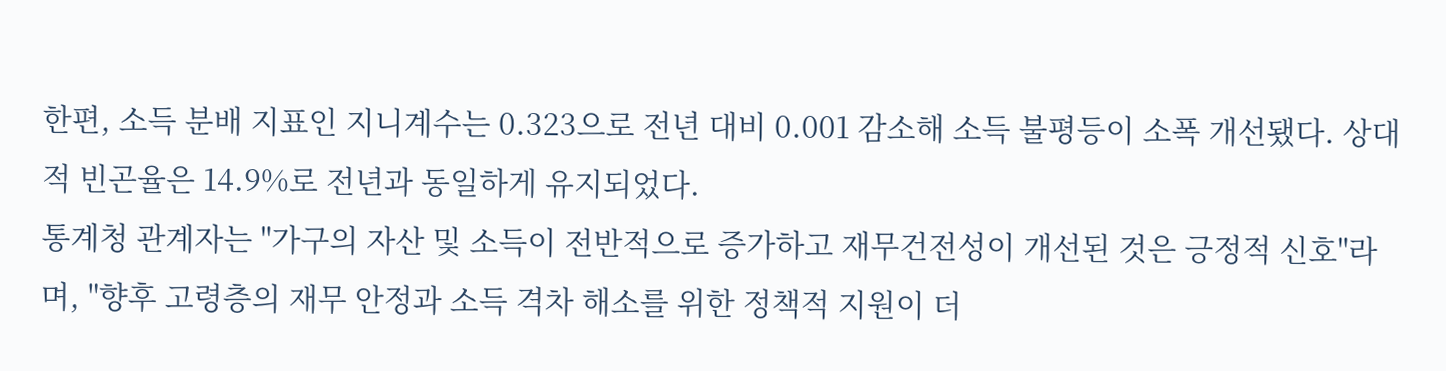한편, 소득 분배 지표인 지니계수는 0.323으로 전년 대비 0.001 감소해 소득 불평등이 소폭 개선됐다. 상대적 빈곤율은 14.9%로 전년과 동일하게 유지되었다.
통계청 관계자는 "가구의 자산 및 소득이 전반적으로 증가하고 재무건전성이 개선된 것은 긍정적 신호"라며, "향후 고령층의 재무 안정과 소득 격차 해소를 위한 정책적 지원이 더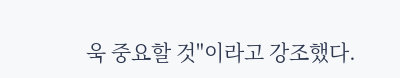욱 중요할 것"이라고 강조했다.